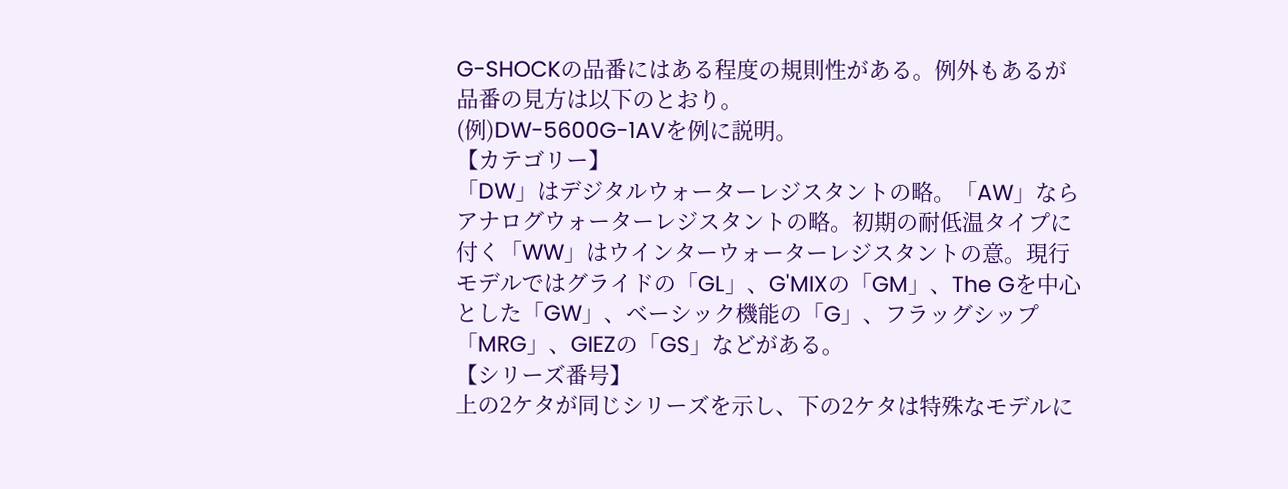G-SHOCKの品番にはある程度の規則性がある。例外もあるが品番の見方は以下のとおり。
(例)DW-5600G-1AVを例に説明。
【カテゴリー】
「DW」はデジタルウォーターレジスタントの略。「AW」ならアナログウォーターレジスタントの略。初期の耐低温タイプに付く「WW」はウインターウォーターレジスタントの意。現行モデルではグライドの「GL」、G'MIXの「GM」、The Gを中心とした「GW」、ベーシック機能の「G」、フラッグシップ「MRG」、GIEZの「GS」などがある。
【シリーズ番号】
上の2ケタが同じシリーズを示し、下の2ケタは特殊なモデルに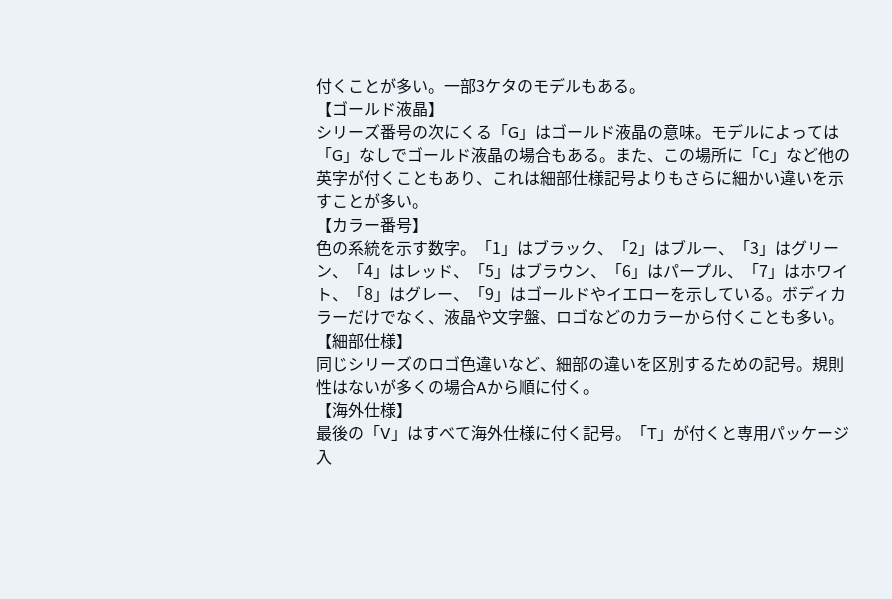付くことが多い。一部3ケタのモデルもある。
【ゴールド液晶】
シリーズ番号の次にくる「G」はゴールド液晶の意味。モデルによっては「G」なしでゴールド液晶の場合もある。また、この場所に「C」など他の英字が付くこともあり、これは細部仕様記号よりもさらに細かい違いを示すことが多い。
【カラー番号】
色の系統を示す数字。「1」はブラック、「2」はブルー、「3」はグリーン、「4」はレッド、「5」はブラウン、「6」はパープル、「7」はホワイト、「8」はグレー、「9」はゴールドやイエローを示している。ボディカラーだけでなく、液晶や文字盤、ロゴなどのカラーから付くことも多い。
【細部仕様】
同じシリーズのロゴ色違いなど、細部の違いを区別するための記号。規則性はないが多くの場合Aから順に付く。
【海外仕様】
最後の「V」はすべて海外仕様に付く記号。「T」が付くと専用パッケージ入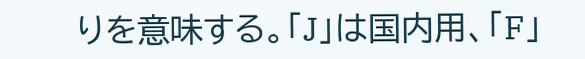りを意味する。「J」は国内用、「F」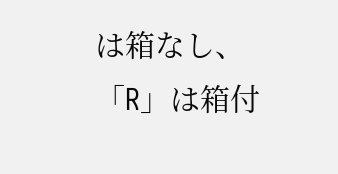は箱なし、「R」は箱付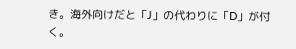き。海外向けだと「J」の代わりに「D」が付く。